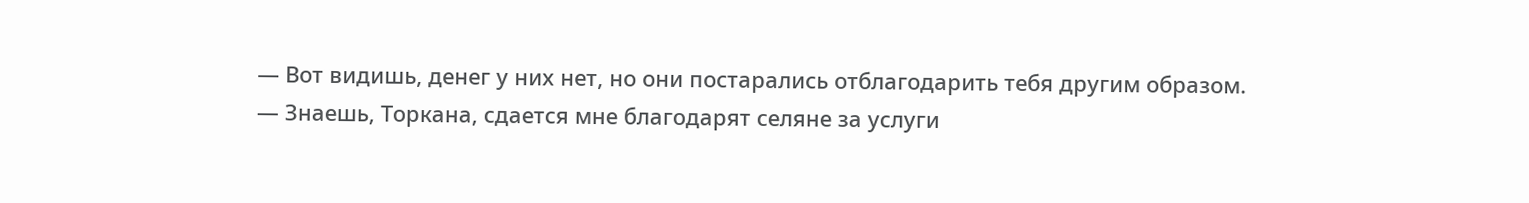— Вот видишь, денег у них нет, но они постарались отблагодарить тебя другим образом.
— Знаешь, Торкана, сдается мне благодарят селяне за услуги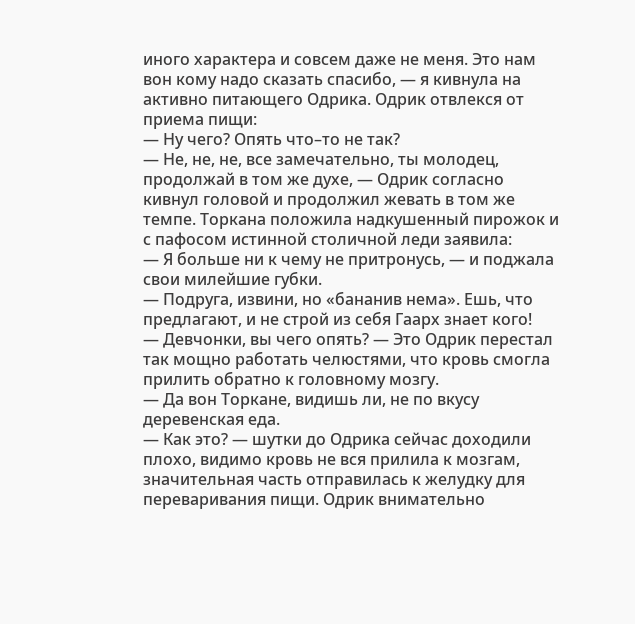иного характера и совсем даже не меня. Это нам вон кому надо сказать спасибо, — я кивнула на активно питающего Одрика. Одрик отвлекся от приема пищи:
— Ну чего? Опять что–то не так?
— Не, не, не, все замечательно, ты молодец, продолжай в том же духе, — Одрик согласно кивнул головой и продолжил жевать в том же темпе. Торкана положила надкушенный пирожок и с пафосом истинной столичной леди заявила:
— Я больше ни к чему не притронусь, — и поджала свои милейшие губки.
— Подруга, извини, но «бананив нема». Ешь, что предлагают, и не строй из себя Гаарх знает кого!
— Девчонки, вы чего опять? — Это Одрик перестал так мощно работать челюстями, что кровь смогла прилить обратно к головному мозгу.
— Да вон Торкане, видишь ли, не по вкусу деревенская еда.
— Как это? — шутки до Одрика сейчас доходили плохо, видимо кровь не вся прилила к мозгам, значительная часть отправилась к желудку для переваривания пищи. Одрик внимательно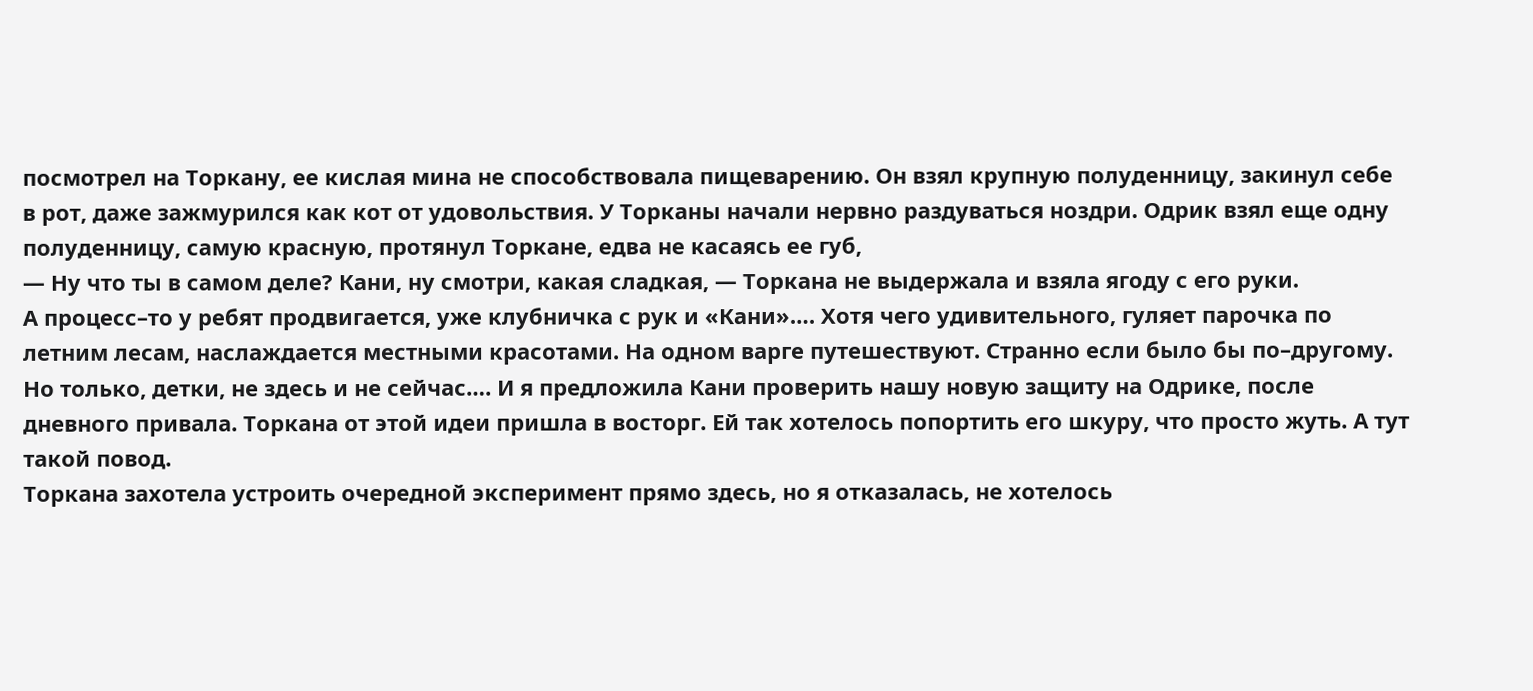посмотрел на Торкану, ее кислая мина не способствовала пищеварению. Он взял крупную полуденницу, закинул себе в рот, даже зажмурился как кот от удовольствия. У Торканы начали нервно раздуваться ноздри. Одрик взял еще одну полуденницу, самую красную, протянул Торкане, едва не касаясь ее губ,
— Ну что ты в самом деле? Кани, ну смотри, какая сладкая, — Торкана не выдержала и взяла ягоду с его руки.
А процесс–то у ребят продвигается, уже клубничка с рук и «Кани»…. Хотя чего удивительного, гуляет парочка по летним лесам, наслаждается местными красотами. На одном варге путешествуют. Странно если было бы по–другому. Но только, детки, не здесь и не сейчас…. И я предложила Кани проверить нашу новую защиту на Одрике, после дневного привала. Торкана от этой идеи пришла в восторг. Ей так хотелось попортить его шкуру, что просто жуть. А тут такой повод.
Торкана захотела устроить очередной эксперимент прямо здесь, но я отказалась, не хотелось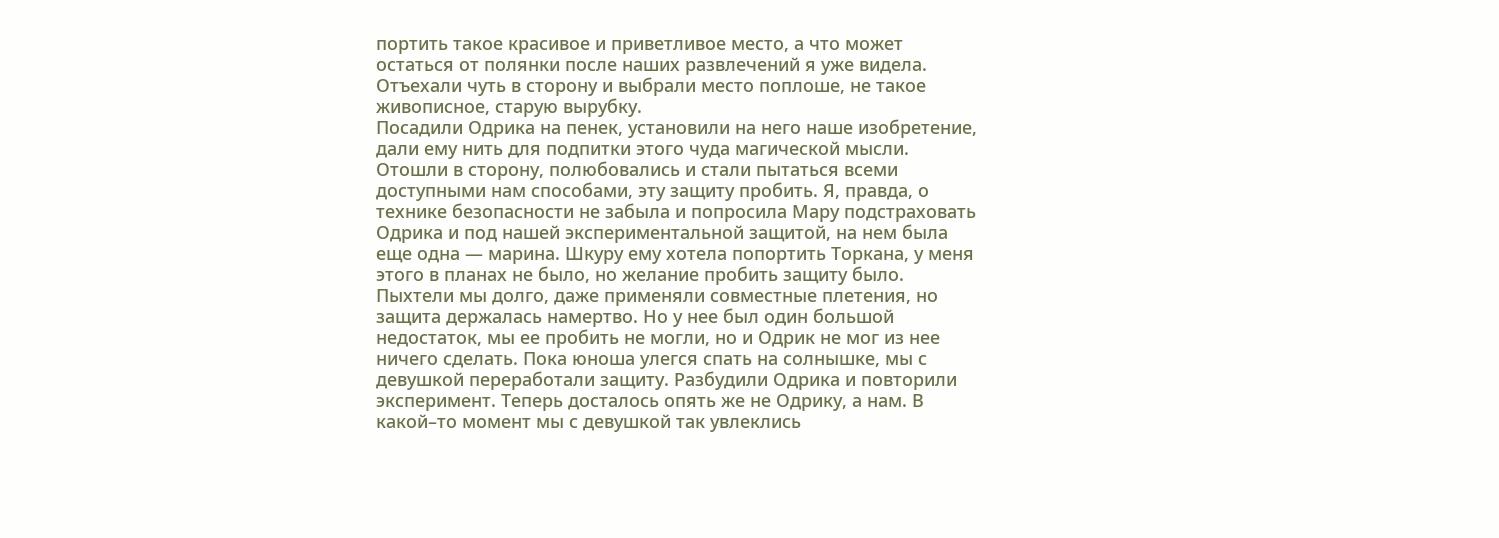портить такое красивое и приветливое место, а что может остаться от полянки после наших развлечений я уже видела. Отъехали чуть в сторону и выбрали место поплоше, не такое живописное, старую вырубку.
Посадили Одрика на пенек, установили на него наше изобретение, дали ему нить для подпитки этого чуда магической мысли. Отошли в сторону, полюбовались и стали пытаться всеми доступными нам способами, эту защиту пробить. Я, правда, о технике безопасности не забыла и попросила Мару подстраховать Одрика и под нашей экспериментальной защитой, на нем была еще одна — марина. Шкуру ему хотела попортить Торкана, у меня этого в планах не было, но желание пробить защиту было.
Пыхтели мы долго, даже применяли совместные плетения, но защита держалась намертво. Но у нее был один большой недостаток, мы ее пробить не могли, но и Одрик не мог из нее ничего сделать. Пока юноша улегся спать на солнышке, мы с девушкой переработали защиту. Разбудили Одрика и повторили эксперимент. Теперь досталось опять же не Одрику, а нам. В какой–то момент мы с девушкой так увлеклись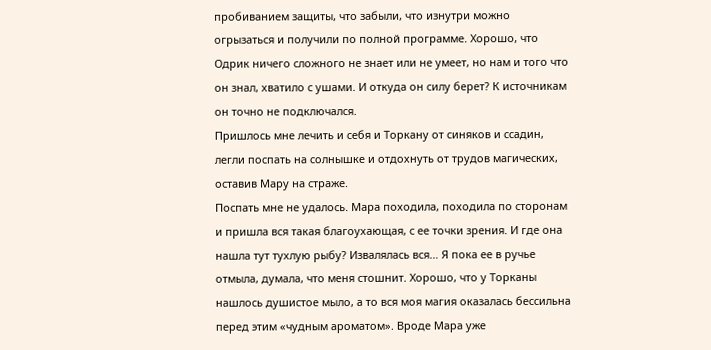пробиванием защиты, что забыли, что изнутри можно огрызаться и получили по полной программе. Хорошо, что Одрик ничего сложного не знает или не умеет, но нам и того что он знал, хватило с ушами. И откуда он силу берет? К источникам он точно не подключался.
Пришлось мне лечить и себя и Торкану от синяков и ссадин, легли поспать на солнышке и отдохнуть от трудов магических, оставив Мару на страже.
Поспать мне не удалось. Мара походила, походила по сторонам и пришла вся такая благоухающая, с ее точки зрения. И где она нашла тут тухлую рыбу? Извалялась вся… Я пока ее в ручье отмыла, думала, что меня стошнит. Хорошо, что у Торканы нашлось душистое мыло, а то вся моя магия оказалась бессильна перед этим «чудным ароматом». Вроде Мара уже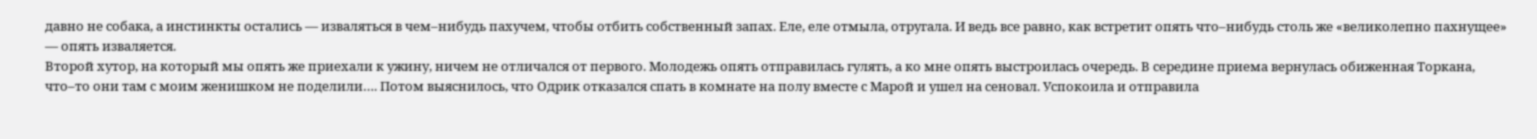давно не собака, а инстинкты остались — изваляться в чем–нибудь пахучем, чтобы отбить собственный запах. Еле, еле отмыла, отругала. И ведь все равно, как встретит опять что–нибудь столь же «великолепно пахнущее» — опять изваляется.
Второй хутор, на который мы опять же приехали к ужину, ничем не отличался от первого. Молодежь опять отправилась гулять, а ко мне опять выстроилась очередь. В середине приема вернулась обиженная Торкана, что–то они там с моим женишком не поделили…. Потом выяснилось, что Одрик отказался спать в комнате на полу вместе с Марой и ушел на сеновал. Успокоила и отправила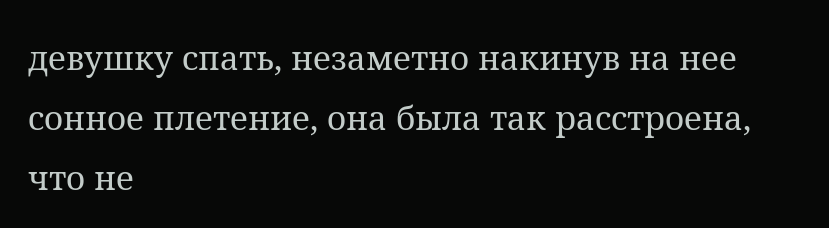девушку спать, незаметно накинув на нее сонное плетение, она была так расстроена, что не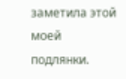заметила этой моей подлянки.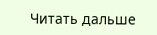Читать дальше